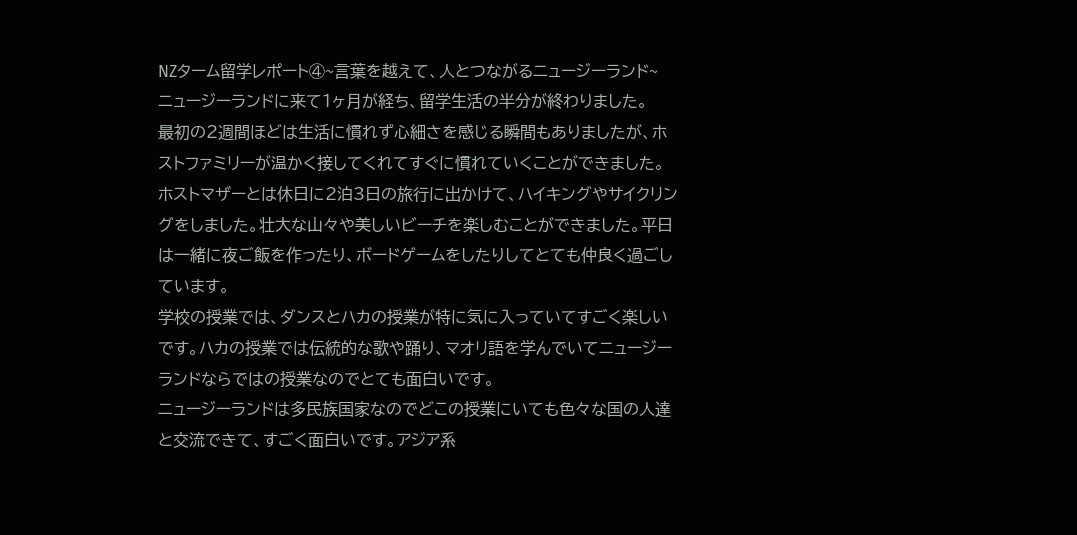NZターム留学レポート④~言葉を越えて、人とつながるニュージーランド~
ニュージーランドに来て1ヶ月が経ち、留学生活の半分が終わりました。
最初の2週間ほどは生活に慣れず心細さを感じる瞬間もありましたが、ホストファミリーが温かく接してくれてすぐに慣れていくことができました。
ホストマザーとは休日に2泊3日の旅行に出かけて、ハイキングやサイクリングをしました。壮大な山々や美しいビーチを楽しむことができました。平日は一緒に夜ご飯を作ったり、ボードゲームをしたりしてとても仲良く過ごしています。
学校の授業では、ダンスとハカの授業が特に気に入っていてすごく楽しいです。ハカの授業では伝統的な歌や踊り、マオリ語を学んでいてニュージーランドならではの授業なのでとても面白いです。
ニュージーランドは多民族国家なのでどこの授業にいても色々な国の人達と交流できて、すごく面白いです。アジア系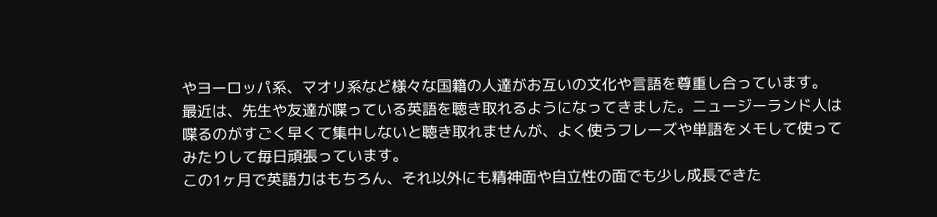やヨーロッパ系、マオリ系など様々な国籍の人達がお互いの文化や言語を尊重し合っています。
最近は、先生や友達が喋っている英語を聴き取れるようになってきました。ニュージーランド人は喋るのがすごく早くて集中しないと聴き取れませんが、よく使うフレーズや単語をメモして使ってみたりして毎日頑張っています。
この1ヶ月で英語力はもちろん、それ以外にも精神面や自立性の面でも少し成長できた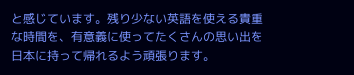と感じています。残り少ない英語を使える貴重な時間を、有意義に使ってたくさんの思い出を日本に持って帰れるよう頑張ります。